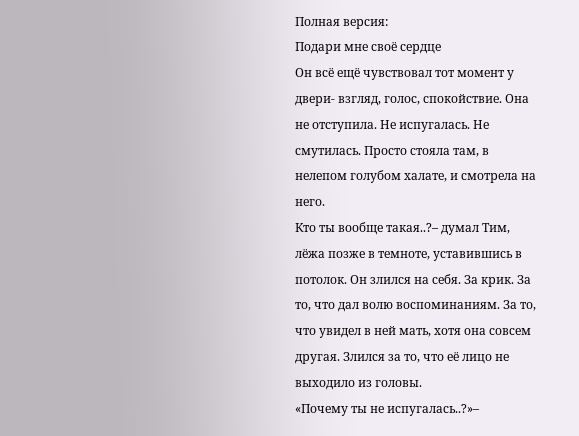Полная версия:
Подари мне своё сердце
Он всё ещё чувствовал тот момент у двери- взгляд, голос, спокойствие. Она не отступила. Не испугалась. Не смутилась. Просто стояла там, в нелепом голубом халате, и смотрела на него.
Кто ты вообще такая..?– думал Тим, лёжа позже в темноте, уставившись в потолок. Он злился на себя. За крик. За то, что дал волю воспоминаниям. За то, что увидел в ней мать, хотя она совсем другая. Злился за то, что её лицо не выходило из головы.
«Почему ты не испугалась..?»–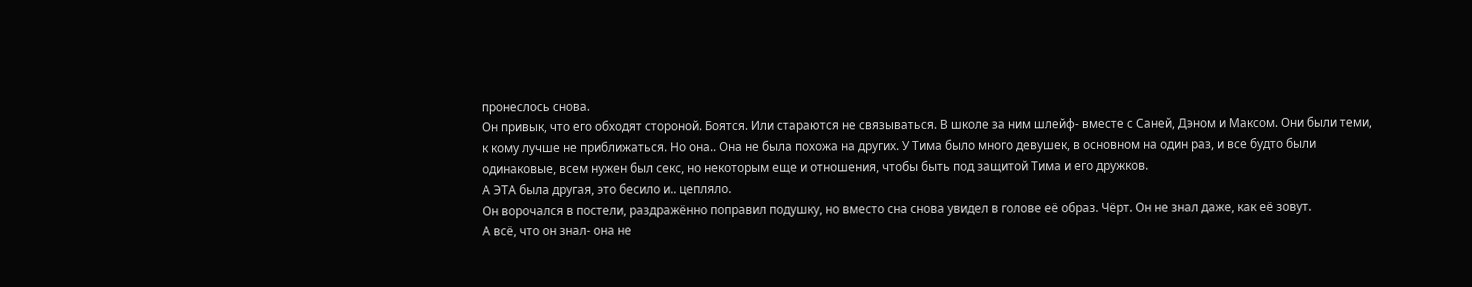пронеслось снова.
Он привык, что его обходят стороной. Боятся. Или стараются не связываться. В школе за ним шлейф- вместе с Саней, Дэном и Максом. Они были теми, к кому лучше не приближаться. Но она.. Она не была похожа на других. У Тима было много девушек, в основном на один раз, и все будто были одинаковые, всем нужен был секс, но некоторым еще и отношения, чтобы быть под защитой Тима и его дружков.
А ЭТА была другая, это бесило и.. цепляло.
Он ворочался в постели, раздражённо поправил подушку, но вместо сна снова увидел в голове её образ. Чёрт. Он не знал даже, как её зовут.
А всё, что он знал- она не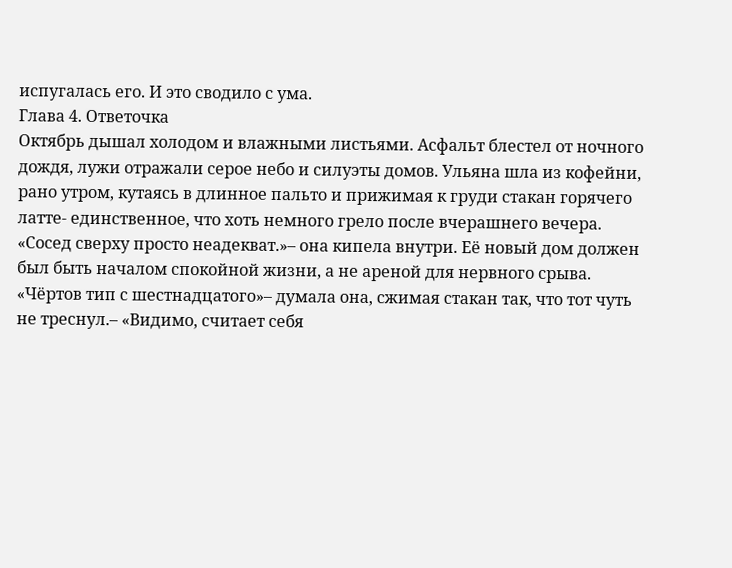испугалась его. И это сводило с ума.
Глава 4. Ответочка
Октябрь дышал холодом и влажными листьями. Асфальт блестел от ночного дождя, лужи отражали серое небо и силуэты домов. Ульяна шла из кофейни, рано утром, кутаясь в длинное пальто и прижимая к груди стакан горячего латте- единственное, что хоть немного грело после вчерашнего вечера.
«Сосед сверху просто неадекват.»– она кипела внутри. Её новый дом должен был быть началом спокойной жизни, а не ареной для нервного срыва.
«Чёртов тип с шестнадцатого»– думала она, сжимая стакан так, что тот чуть не треснул.– «Видимо, считает себя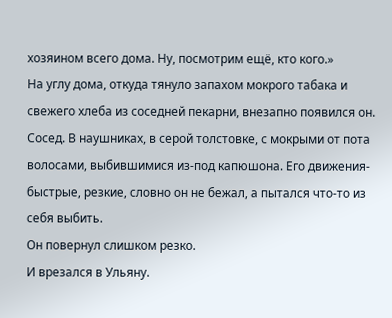хозяином всего дома. Ну, посмотрим ещё, кто кого.»
На углу дома, откуда тянуло запахом мокрого табака и свежего хлеба из соседней пекарни, внезапно появился он. Сосед. В наушниках, в серой толстовке, с мокрыми от пота волосами, выбившимися из-под капюшона. Его движения- быстрые, резкие, словно он не бежал, а пытался что-то из себя выбить.
Он повернул слишком резко.
И врезался в Ульяну.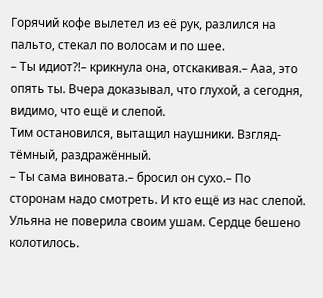Горячий кофе вылетел из её рук, разлился на пальто, стекал по волосам и по шее.
– Ты идиот?!– крикнула она, отскакивая.– Ааа, это опять ты. Вчера доказывал, что глухой, а сегодня, видимо, что ещё и слепой.
Тим остановился, вытащил наушники. Взгляд- тёмный, раздражённый.
– Ты сама виновата.– бросил он сухо.– По сторонам надо смотреть. И кто ещё из нас слепой.
Ульяна не поверила своим ушам. Сердце бешено колотилось.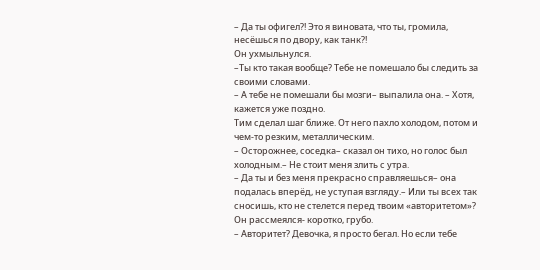– Да ты офигел?! Это я виновата, что ты, громила, несёшься по двору, как танк?!
Он ухмыльнулся.
–Ты кто такая вообще? Тебе не помешало бы следить за своими словами.
– А тебе не помешали бы мозги– выпалила она. – Хотя, кажется уже поздно.
Тим сделал шаг ближе. От него пахло холодом, потом и чем-то резким, металлическим.
– Осторожнее, соседка– сказал он тихо, но голос был холодным.– Не стоит меня злить с утра.
– Да ты и без меня прекрасно справляешься– она подалась вперёд, не уступая взгляду.– Или ты всех так сносишь, кто не стелется перед твоим «авторитетом»?
Он рассмеялся- коротко, грубо.
– Авторитет? Девочка, я просто бегал. Но если тебе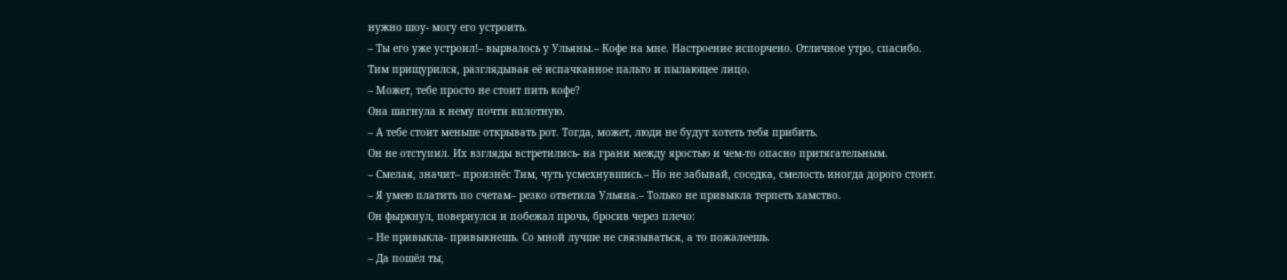нужно шоу- могу его устроить.
– Ты его уже устроил!– вырвалось у Ульяны.– Кофе на мне. Настроение испорчено. Отличное утро, спасибо.
Тим прищурился, разглядывая её испачканное пальто и пылающее лицо.
– Может, тебе просто не стоит пить кофе?
Она шагнула к нему почти вплотную.
– А тебе стоит меньше открывать рот. Тогда, может, люди не будут хотеть тебя прибить.
Он не отступил. Их взгляды встретились- на грани между яростью и чем-то опасно притягательным.
– Смелая, значит– произнёс Тим, чуть усмехнувшись.– Но не забывай, соседка, смелость иногда дорого стоит.
– Я умею платить по счетам– резко ответила Ульяна.– Только не привыкла терпеть хамство.
Он фыркнул, повернулся и побежал прочь, бросив через плечо:
– Не привыкла- привыкнешь. Со мной лучше не связываться, а то пожалеешь.
– Да пошёл ты,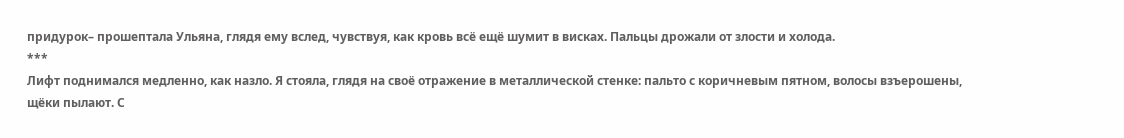придурок– прошептала Ульяна, глядя ему вслед, чувствуя, как кровь всё ещё шумит в висках. Пальцы дрожали от злости и холода.
***
Лифт поднимался медленно, как назло. Я стояла, глядя на своё отражение в металлической стенке: пальто с коричневым пятном, волосы взъерошены, щёки пылают. С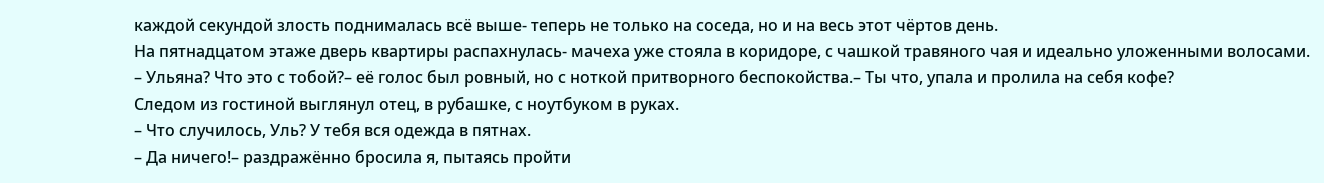каждой секундой злость поднималась всё выше- теперь не только на соседа, но и на весь этот чёртов день.
На пятнадцатом этаже дверь квартиры распахнулась- мачеха уже стояла в коридоре, с чашкой травяного чая и идеально уложенными волосами.
– Ульяна? Что это с тобой?– её голос был ровный, но с ноткой притворного беспокойства.– Ты что, упала и пролила на себя кофе?
Следом из гостиной выглянул отец, в рубашке, с ноутбуком в руках.
– Что случилось, Уль? У тебя вся одежда в пятнах.
– Да ничего!– раздражённо бросила я, пытаясь пройти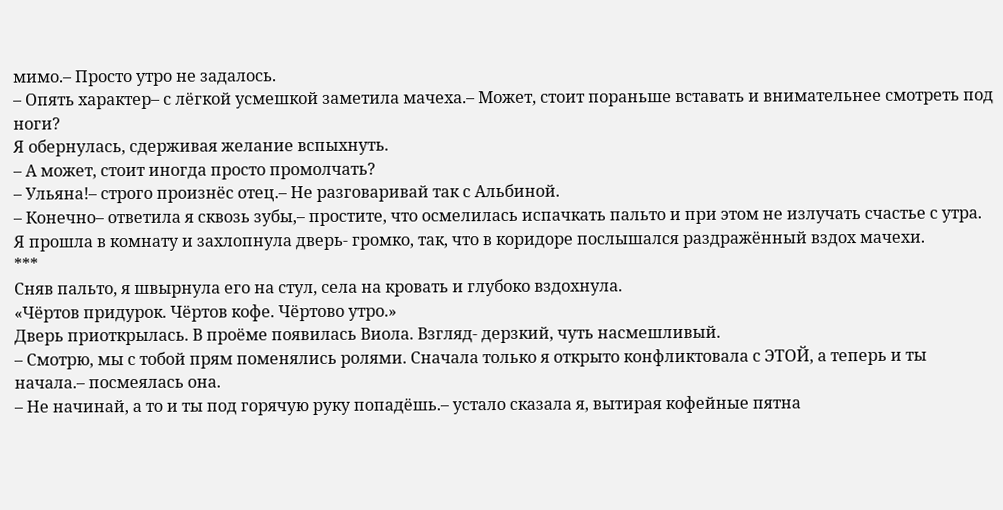мимо.– Просто утро не задалось.
– Опять характер– с лёгкой усмешкой заметила мачеха.– Может, стоит пораньше вставать и внимательнее смотреть под ноги?
Я обернулась, сдерживая желание вспыхнуть.
– А может, стоит иногда просто промолчать?
– Ульяна!– строго произнёс отец.– Не разговаривай так с Альбиной.
– Конечно– ответила я сквозь зубы,– простите, что осмелилась испачкать пальто и при этом не излучать счастье с утра.
Я прошла в комнату и захлопнула дверь- громко, так, что в коридоре послышался раздражённый вздох мачехи.
***
Сняв пальто, я швырнула его на стул, села на кровать и глубоко вздохнула.
«Чёртов придурок. Чёртов кофе. Чёртово утро.»
Дверь приоткрылась. В проёме появилась Виола. Взгляд- дерзкий, чуть насмешливый.
– Смотрю, мы с тобой прям поменялись ролями. Сначала только я открыто конфликтовала с ЭТОЙ, а теперь и ты начала.– посмеялась она.
– Не начинай, а то и ты под горячую руку попадёшь.– устало сказала я, вытирая кофейные пятна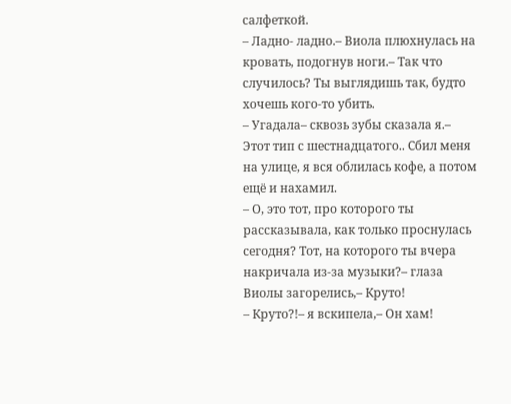салфеткой.
– Ладно- ладно.– Виола плюхнулась на кровать, подогнув ноги.– Так что случилось? Ты выглядишь так, будто хочешь кого-то убить.
– Угадала– сквозь зубы сказала я.– Этот тип с шестнадцатого.. Сбил меня на улице, я вся облилась кофе, а потом ещё и нахамил.
– О, это тот, про которого ты рассказывала, как только проснулась сегодня? Тот, на которого ты вчера накричала из-за музыки?– глаза Виолы загорелись,– Круто!
– Круто?!– я вскипела,– Он хам!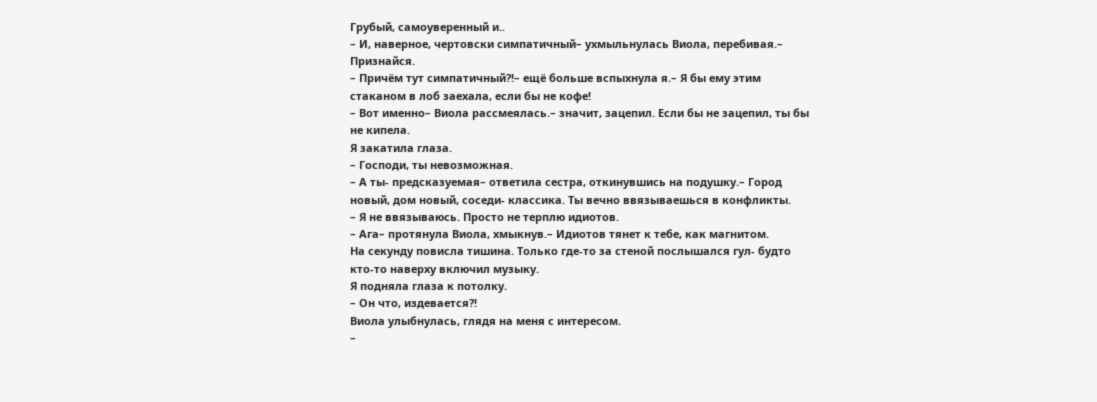Грубый, самоуверенный и..
– И, наверное, чертовски симпатичный– ухмыльнулась Виола, перебивая.– Признайся.
– Причём тут симпатичный?!– ещё больше вспыхнула я.– Я бы ему этим стаканом в лоб заехала, если бы не кофе!
– Вот именно– Виола рассмеялась.– значит, зацепил. Если бы не зацепил, ты бы не кипела.
Я закатила глаза.
– Господи, ты невозможная.
– А ты- предсказуемая– ответила сестра, откинувшись на подушку.– Город новый, дом новый, соседи- классика. Ты вечно ввязываешься в конфликты.
– Я не ввязываюсь. Просто не терплю идиотов.
– Ага– протянула Виола, хмыкнув.– Идиотов тянет к тебе, как магнитом.
На секунду повисла тишина. Только где-то за стеной послышался гул- будто кто-то наверху включил музыку.
Я подняла глаза к потолку.
– Он что, издевается?!
Виола улыбнулась, глядя на меня с интересом.
–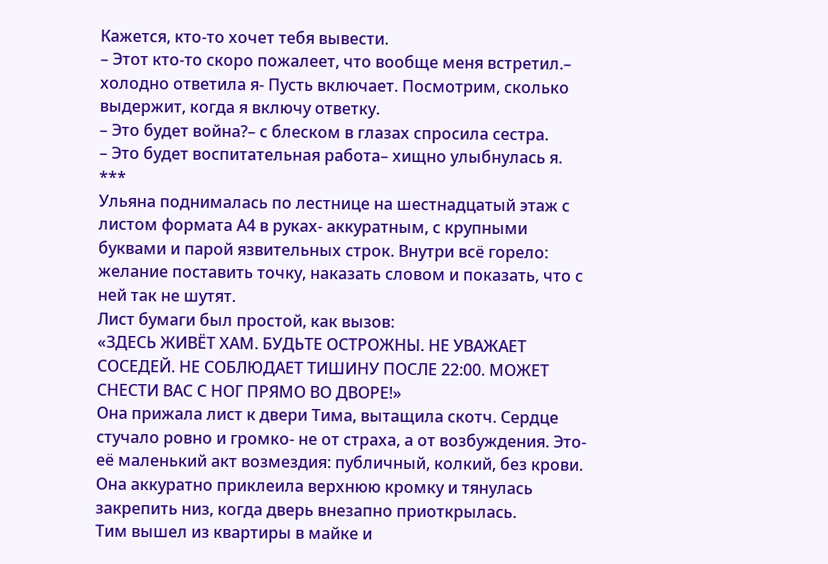Кажется, кто-то хочет тебя вывести.
– Этот кто-то скоро пожалеет, что вообще меня встретил.– холодно ответила я- Пусть включает. Посмотрим, сколько выдержит, когда я включу ответку.
– Это будет война?– с блеском в глазах спросила сестра.
– Это будет воспитательная работа– хищно улыбнулась я.
***
Ульяна поднималась по лестнице на шестнадцатый этаж с листом формата А4 в руках- аккуратным, с крупными буквами и парой язвительных строк. Внутри всё горело: желание поставить точку, наказать словом и показать, что с ней так не шутят.
Лист бумаги был простой, как вызов:
«ЗДЕСЬ ЖИВЁТ ХАМ. БУДЬТЕ ОСТРОЖНЫ. НЕ УВАЖАЕТ СОСЕДЕЙ. НЕ СОБЛЮДАЕТ ТИШИНУ ПОСЛЕ 22:00. МОЖЕТ СНЕСТИ ВАС С НОГ ПРЯМО ВО ДВОРЕ!»
Она прижала лист к двери Тима, вытащила скотч. Сердце стучало ровно и громко- не от страха, а от возбуждения. Это- её маленький акт возмездия: публичный, колкий, без крови. Она аккуратно приклеила верхнюю кромку и тянулась закрепить низ, когда дверь внезапно приоткрылась.
Тим вышел из квартиры в майке и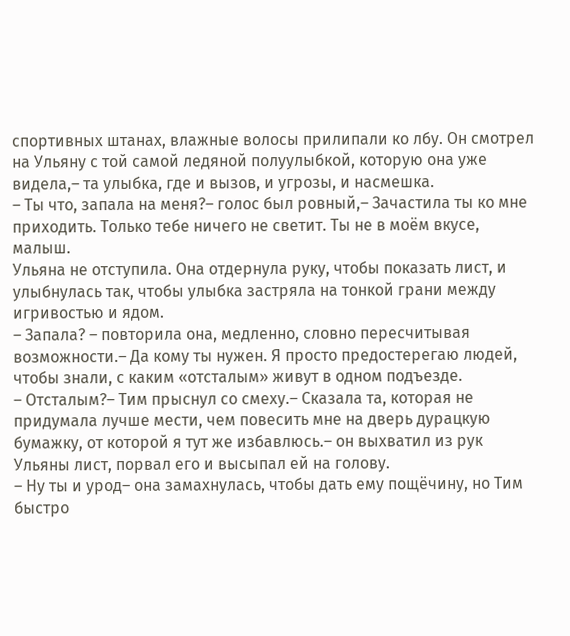спортивных штанах, влажные волосы прилипали ко лбу. Он смотрел на Ульяну с той самой ледяной полуулыбкой, которую она уже видела,– та улыбка, где и вызов, и угрозы, и насмешка.
– Ты что, запала на меня?– голос был ровный,– Зачастила ты ко мне приходить. Только тебе ничего не светит. Ты не в моём вкусе, малыш.
Ульяна не отступила. Она отдернула руку, чтобы показать лист, и улыбнулась так, чтобы улыбка застряла на тонкой грани между игривостью и ядом.
– Запала? – повторила она, медленно, словно пересчитывая возможности.– Да кому ты нужен. Я просто предостерегаю людей, чтобы знали, с каким «отсталым» живут в одном подъезде.
– Отсталым?– Тим прыснул со смеху.– Сказала та, которая не придумала лучше мести, чем повесить мне на дверь дурацкую бумажку, от которой я тут же избавлюсь.– он выхватил из рук Ульяны лист, порвал его и высыпал ей на голову.
– Ну ты и урод– она замахнулась, чтобы дать ему пощёчину, но Тим быстро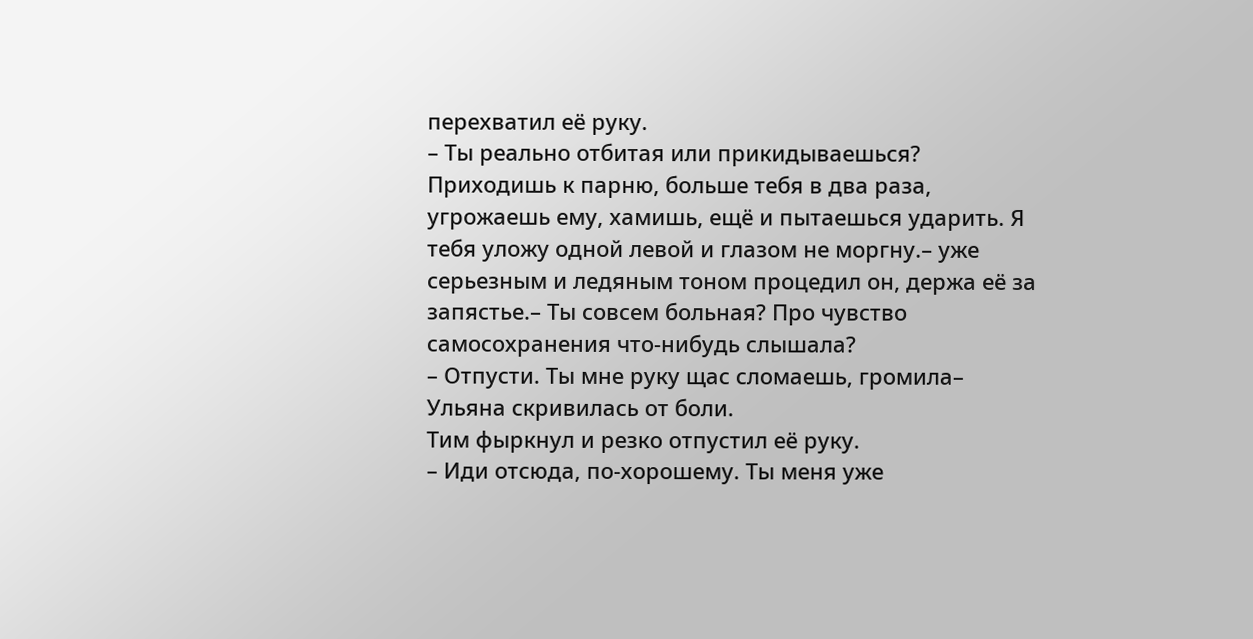перехватил её руку.
– Ты реально отбитая или прикидываешься? Приходишь к парню, больше тебя в два раза, угрожаешь ему, хамишь, ещё и пытаешься ударить. Я тебя уложу одной левой и глазом не моргну.– уже серьезным и ледяным тоном процедил он, держа её за запястье.– Ты совсем больная? Про чувство самосохранения что-нибудь слышала?
– Отпусти. Ты мне руку щас сломаешь, громила– Ульяна скривилась от боли.
Тим фыркнул и резко отпустил её руку.
– Иди отсюда, по-хорошему. Ты меня уже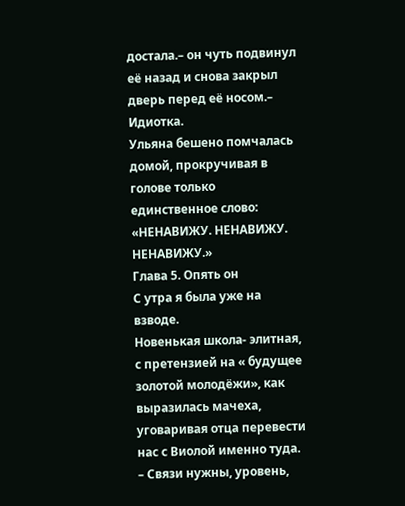достала.– он чуть подвинул её назад и снова закрыл дверь перед её носом.– Идиотка.
Ульяна бешено помчалась домой, прокручивая в голове только единственное слово: «НЕНАВИЖУ. НЕНАВИЖУ. НЕНАВИЖУ.»
Глава 5. Опять он
С утра я была уже на взводе.
Новенькая школа- элитная, с претензией на « будущее золотой молодёжи», как выразилась мачеха, уговаривая отца перевести нас с Виолой именно туда.
– Связи нужны, уровень,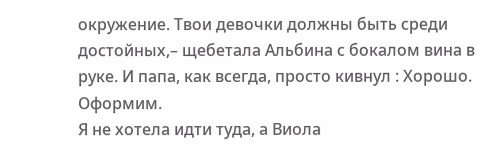окружение. Твои девочки должны быть среди достойных,– щебетала Альбина с бокалом вина в руке. И папа, как всегда, просто кивнул : Хорошо. Оформим.
Я не хотела идти туда, а Виола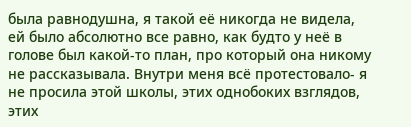была равнодушна, я такой её никогда не видела, ей было абсолютно все равно, как будто у неё в голове был какой-то план, про который она никому не рассказывала. Внутри меня всё протестовало- я не просила этой школы, этих однобоких взглядов, этих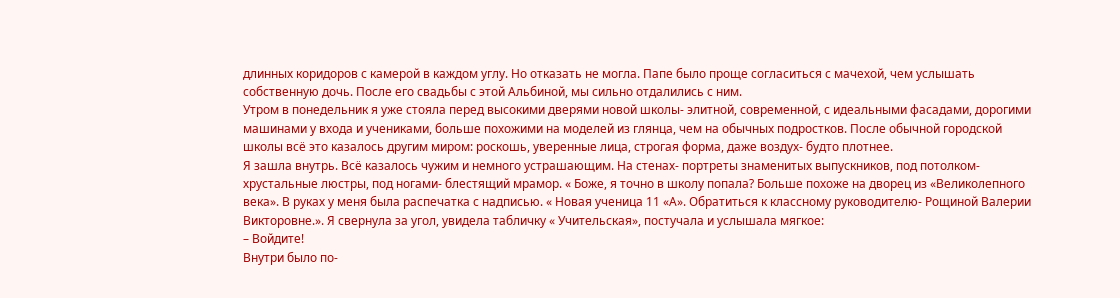длинных коридоров с камерой в каждом углу. Но отказать не могла. Папе было проще согласиться с мачехой, чем услышать собственную дочь. После его свадьбы с этой Альбиной, мы сильно отдалились с ним.
Утром в понедельник я уже стояла перед высокими дверями новой школы- элитной, современной, с идеальными фасадами, дорогими машинами у входа и учениками, больше похожими на моделей из глянца, чем на обычных подростков. После обычной городской школы всё это казалось другим миром: роскошь, уверенные лица, строгая форма, даже воздух- будто плотнее.
Я зашла внутрь. Всё казалось чужим и немного устрашающим. На стенах- портреты знаменитых выпускников, под потолком- хрустальные люстры, под ногами- блестящий мрамор. « Боже, я точно в школу попала? Больше похоже на дворец из «Великолепного века». В руках у меня была распечатка с надписью. « Новая ученица 11 «А». Обратиться к классному руководителю- Рощиной Валерии Викторовне.». Я свернула за угол, увидела табличку « Учительская», постучала и услышала мягкое:
– Войдите!
Внутри было по-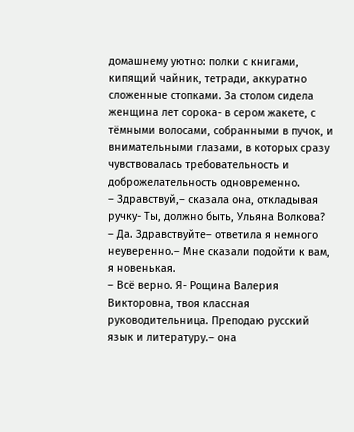домашнему уютно: полки с книгами, кипящий чайник, тетради, аккуратно сложенные стопками. За столом сидела женщина лет сорока- в сером жакете, с тёмными волосами, собранными в пучок, и внимательными глазами, в которых сразу чувствовалась требовательность и доброжелательность одновременно.
– Здравствуй,– сказала она, откладывая ручку- Ты, должно быть, Ульяна Волкова?
– Да. Здравствуйте– ответила я немного неуверенно.– Мне сказали подойти к вам, я новенькая.
– Всё верно. Я- Рощина Валерия Викторовна, твоя классная руководительница. Преподаю русский язык и литературу.– она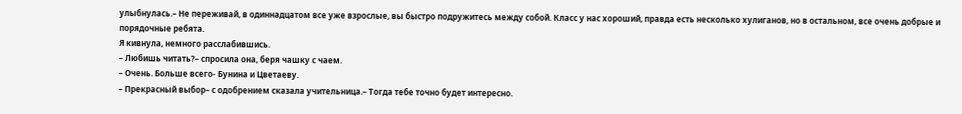улыбнулась.– Не переживай, в одиннадцатом все уже взрослые, вы быстро подружитесь между собой. Класс у нас хороший, правда есть несколько хулиганов, но в остальном, все очень добрые и порядочные ребята.
Я кивнула, немного расслабившись.
– Любишь читать?– спросила она, беря чашку с чаем.
– Очень. Больше всего- Бунина и Цветаеву.
– Прекрасный выбор– с одобрением сказала учительница.– Тогда тебе точно будет интересно.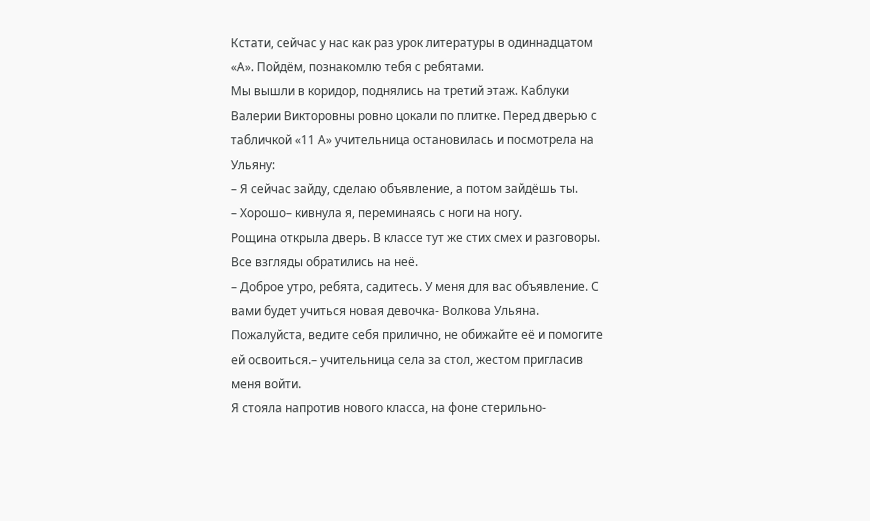Кстати, сейчас у нас как раз урок литературы в одиннадцатом «А». Пойдём, познакомлю тебя с ребятами.
Мы вышли в коридор, поднялись на третий этаж. Каблуки Валерии Викторовны ровно цокали по плитке. Перед дверью с табличкой «11 А» учительница остановилась и посмотрела на Ульяну:
– Я сейчас зайду, сделаю объявление, а потом зайдёшь ты.
– Хорошо– кивнула я, переминаясь с ноги на ногу.
Рощина открыла дверь. В классе тут же стих смех и разговоры. Все взгляды обратились на неё.
– Доброе утро, ребята, садитесь. У меня для вас объявление. С вами будет учиться новая девочка- Волкова Ульяна. Пожалуйста, ведите себя прилично, не обижайте её и помогите ей освоиться.– учительница села за стол, жестом пригласив меня войти.
Я стояла напротив нового класса, на фоне стерильно-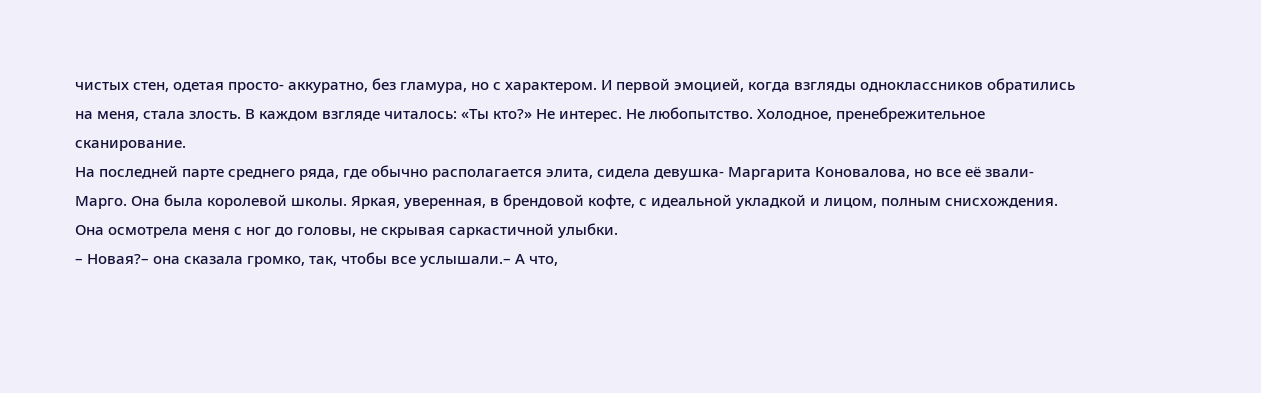чистых стен, одетая просто- аккуратно, без гламура, но с характером. И первой эмоцией, когда взгляды одноклассников обратились на меня, стала злость. В каждом взгляде читалось: «Ты кто?» Не интерес. Не любопытство. Холодное, пренебрежительное сканирование.
На последней парте среднего ряда, где обычно располагается элита, сидела девушка- Маргарита Коновалова, но все её звали- Марго. Она была королевой школы. Яркая, уверенная, в брендовой кофте, с идеальной укладкой и лицом, полным снисхождения. Она осмотрела меня с ног до головы, не скрывая саркастичной улыбки.
– Новая?– она сказала громко, так, чтобы все услышали.– А что,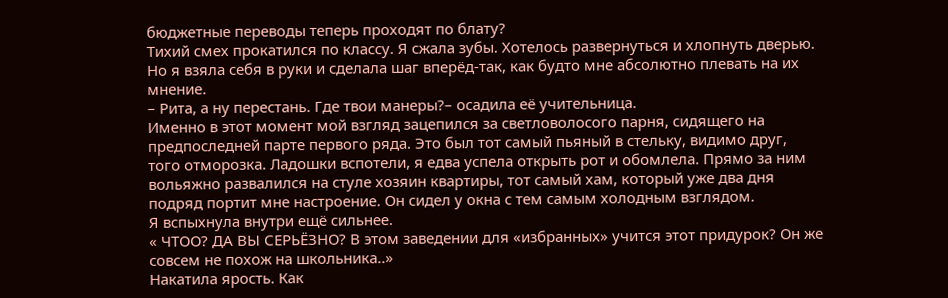бюджетные переводы теперь проходят по блату?
Тихий смех прокатился по классу. Я сжала зубы. Хотелось развернуться и хлопнуть дверью. Но я взяла себя в руки и сделала шаг вперёд-так, как будто мне абсолютно плевать на их мнение.
– Рита, а ну перестань. Где твои манеры?– осадила её учительница.
Именно в этот момент мой взгляд зацепился за светловолосого парня, сидящего на предпоследней парте первого ряда. Это был тот самый пьяный в стельку, видимо друг, того отморозка. Ладошки вспотели, я едва успела открыть рот и обомлела. Прямо за ним вольяжно развалился на стуле хозяин квартиры, тот самый хам, который уже два дня подряд портит мне настроение. Он сидел у окна с тем самым холодным взглядом.
Я вспыхнула внутри ещё сильнее.
« ЧТОО? ДА ВЫ СЕРЬЁЗНО? В этом заведении для «избранных» учится этот придурок? Он же совсем не похож на школьника..»
Накатила ярость. Как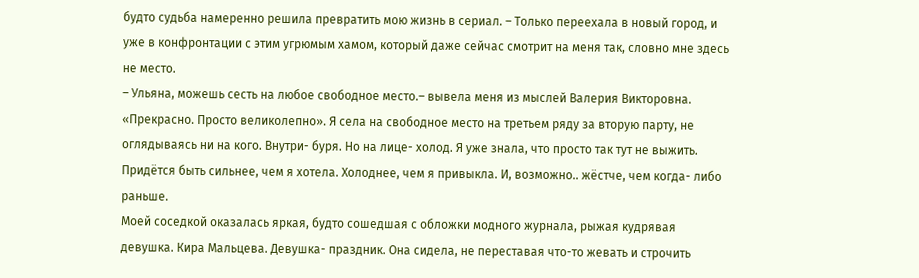будто судьба намеренно решила превратить мою жизнь в сериал. – Только переехала в новый город, и уже в конфронтации с этим угрюмым хамом, который даже сейчас смотрит на меня так, словно мне здесь не место.
– Ульяна, можешь сесть на любое свободное место.– вывела меня из мыслей Валерия Викторовна.
«Прекрасно. Просто великолепно». Я села на свободное место на третьем ряду за вторую парту, не оглядываясь ни на кого. Внутри- буря. Но на лице- холод. Я уже знала, что просто так тут не выжить. Придётся быть сильнее, чем я хотела. Холоднее, чем я привыкла. И, возможно.. жёстче, чем когда- либо раньше.
Моей соседкой оказалась яркая, будто сошедшая с обложки модного журнала, рыжая кудрявая девушка. Кира Мальцева. Девушка- праздник. Она сидела, не переставая что-то жевать и строчить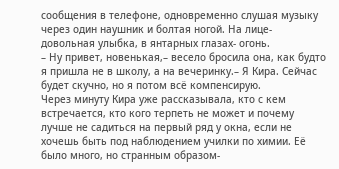сообщения в телефоне, одновременно слушая музыку через один наушник и болтая ногой. На лице- довольная улыбка, в янтарных глазах- огонь.
– Ну привет, новенькая,– весело бросила она, как будто я пришла не в школу, а на вечеринку.– Я Кира. Сейчас будет скучно, но я потом всё компенсирую.
Через минуту Кира уже рассказывала, кто с кем встречается, кто кого терпеть не может и почему лучше не садиться на первый ряд у окна, если не хочешь быть под наблюдением училки по химии. Её было много, но странным образом-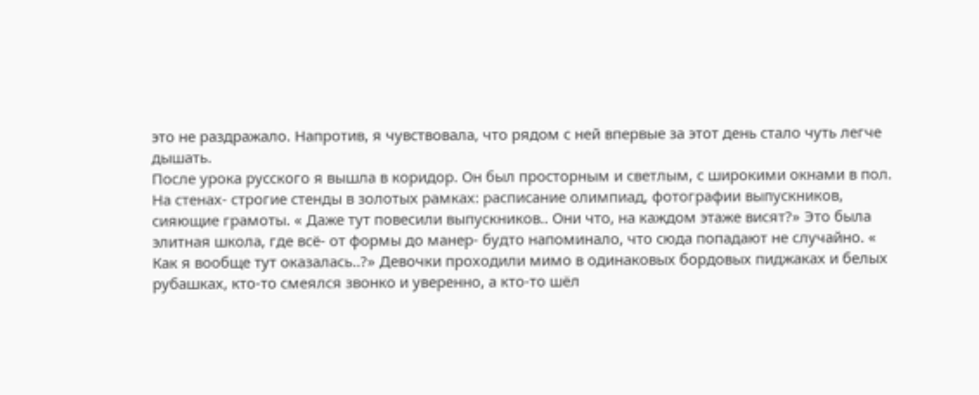это не раздражало. Напротив, я чувствовала, что рядом с ней впервые за этот день стало чуть легче дышать.
После урока русского я вышла в коридор. Он был просторным и светлым, с широкими окнами в пол. На стенах- строгие стенды в золотых рамках: расписание олимпиад, фотографии выпускников, сияющие грамоты. « Даже тут повесили выпускников.. Они что, на каждом этаже висят?» Это была элитная школа, где всё- от формы до манер- будто напоминало, что сюда попадают не случайно. « Как я вообще тут оказалась..?» Девочки проходили мимо в одинаковых бордовых пиджаках и белых рубашках, кто-то смеялся звонко и уверенно, а кто-то шёл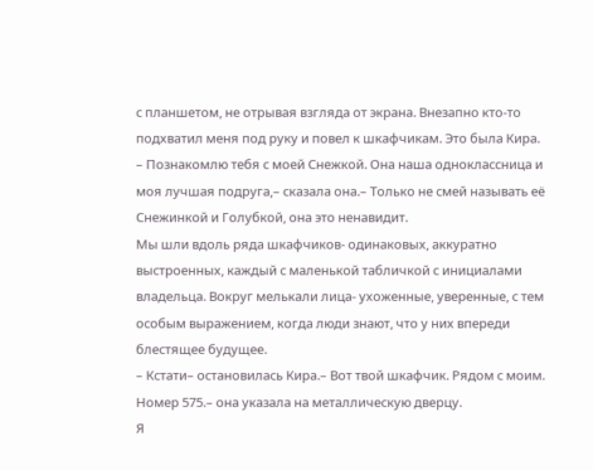с планшетом, не отрывая взгляда от экрана. Внезапно кто-то подхватил меня под руку и повел к шкафчикам. Это была Кира.
– Познакомлю тебя с моей Снежкой. Она наша одноклассница и моя лучшая подруга,– сказала она.– Только не смей называть её Снежинкой и Голубкой, она это ненавидит.
Мы шли вдоль ряда шкафчиков- одинаковых, аккуратно выстроенных, каждый с маленькой табличкой с инициалами владельца. Вокруг мелькали лица- ухоженные, уверенные, с тем особым выражением, когда люди знают, что у них впереди блестящее будущее.
– Кстати– остановилась Кира.– Вот твой шкафчик. Рядом с моим. Номер 575.– она указала на металлическую дверцу.
Я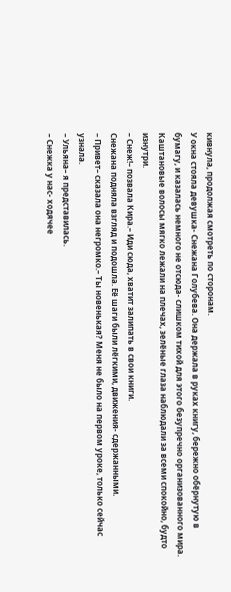кивнула, продолжая смотреть по сторонам.
У окна стояла девушка- Снежана Голубева. Она держала в руках книгу, бережно обёрнутую в бумагу, и казалась немного не отсюда- слишком тихой для этого безупречно организованного мира. Каштановые волосы мягко лежали на плечах, зелёные глаза наблюдали за всеми спокойно, будто изнутри.
– Снеж!– позвала Кира.– Иди сюда, хватит залипать в свои книги.
Снежана подняла взгляд и подошла. Её шаги были лёгкими, движения- сдержанными.
– Привет– сказала она негромко.– Ты новенькая? Меня не было на первом уроке, только сейчас узнала.
– Ульяна– я представилась.
– Снежка у нас- ходячее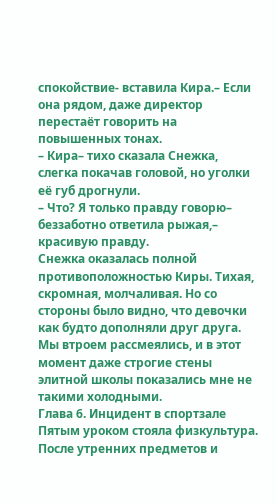спокойствие- вставила Кира.– Если она рядом, даже директор перестаёт говорить на повышенных тонах.
– Кира– тихо сказала Снежка, слегка покачав головой, но уголки её губ дрогнули.
– Что? Я только правду говорю– беззаботно ответила рыжая,– красивую правду.
Снежка оказалась полной противоположностью Киры. Тихая, скромная, молчаливая. Но со стороны было видно, что девочки как будто дополняли друг друга. Мы втроем рассмеялись, и в этот момент даже строгие стены элитной школы показались мне не такими холодными.
Глава 6. Инцидент в спортзале
Пятым уроком стояла физкультура. После утренних предметов и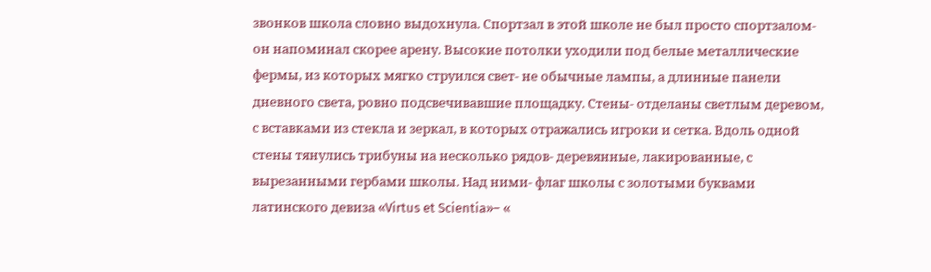звонков школа словно выдохнула. Спортзал в этой школе не был просто спортзалом- он напоминал скорее арену. Высокие потолки уходили под белые металлические фермы, из которых мягко струился свет- не обычные лампы, а длинные панели дневного света, ровно подсвечивавшие площадку. Стены- отделаны светлым деревом, с вставками из стекла и зеркал, в которых отражались игроки и сетка. Вдоль одной стены тянулись трибуны на несколько рядов- деревянные, лакированные, с вырезанными гербами школы. Над ними- флаг школы с золотыми буквами латинского девиза «Virtus et Scientia»– «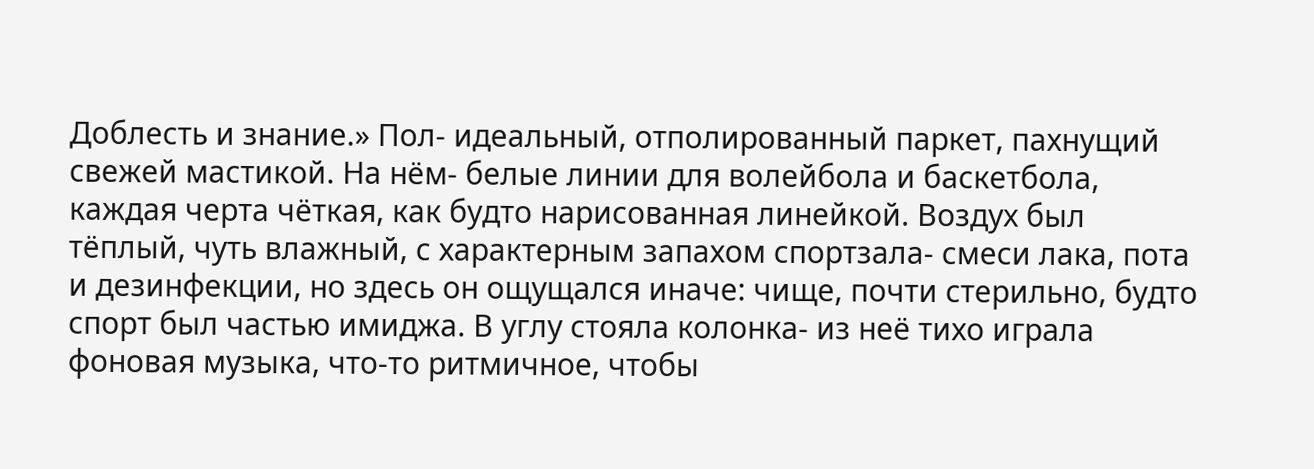Доблесть и знание.» Пол- идеальный, отполированный паркет, пахнущий свежей мастикой. На нём- белые линии для волейбола и баскетбола, каждая черта чёткая, как будто нарисованная линейкой. Воздух был тёплый, чуть влажный, с характерным запахом спортзала- смеси лака, пота и дезинфекции, но здесь он ощущался иначе: чище, почти стерильно, будто спорт был частью имиджа. В углу стояла колонка- из неё тихо играла фоновая музыка, что-то ритмичное, чтобы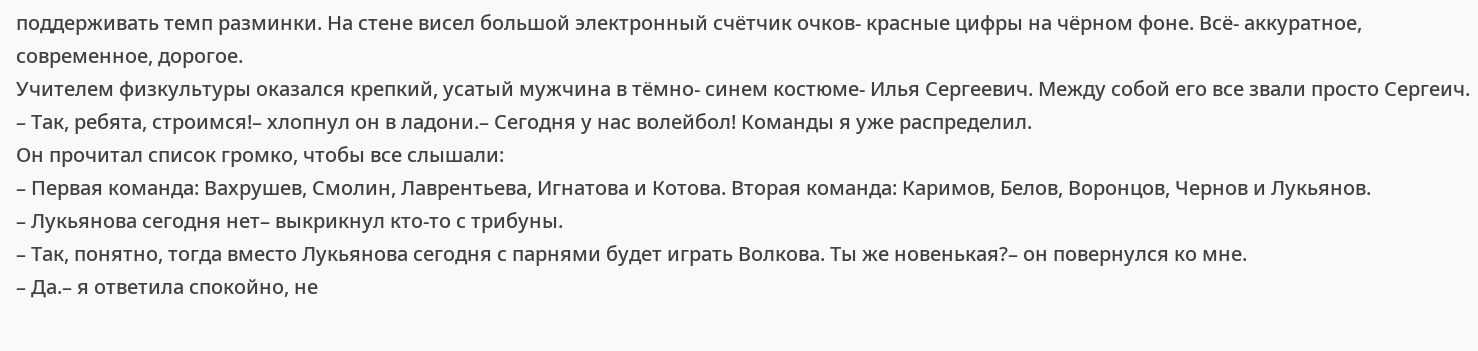поддерживать темп разминки. На стене висел большой электронный счётчик очков- красные цифры на чёрном фоне. Всё- аккуратное, современное, дорогое.
Учителем физкультуры оказался крепкий, усатый мужчина в тёмно- синем костюме- Илья Сергеевич. Между собой его все звали просто Сергеич.
– Так, ребята, строимся!– хлопнул он в ладони.– Сегодня у нас волейбол! Команды я уже распределил.
Он прочитал список громко, чтобы все слышали:
– Первая команда: Вахрушев, Смолин, Лаврентьева, Игнатова и Котова. Вторая команда: Каримов, Белов, Воронцов, Чернов и Лукьянов.
– Лукьянова сегодня нет– выкрикнул кто-то с трибуны.
– Так, понятно, тогда вместо Лукьянова сегодня с парнями будет играть Волкова. Ты же новенькая?– он повернулся ко мне.
– Да.– я ответила спокойно, не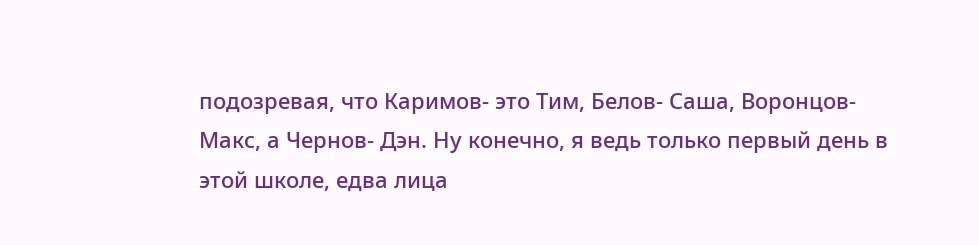подозревая, что Каримов- это Тим, Белов- Саша, Воронцов- Макс, а Чернов- Дэн. Ну конечно, я ведь только первый день в этой школе, едва лица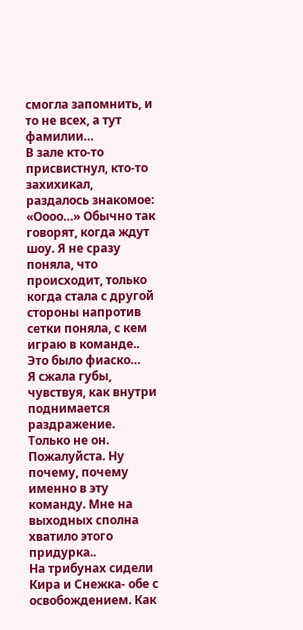смогла запомнить, и то не всех, а тут фамилии…
В зале кто-то присвистнул, кто-то захихикал, раздалось знакомое: «Оооо…» Обычно так говорят, когда ждут шоу. Я не сразу поняла, что происходит, только когда стала с другой стороны напротив сетки поняла, с кем играю в команде.. Это было фиаско…
Я сжала губы, чувствуя, как внутри поднимается раздражение. Только не он. Пожалуйста. Ну почему, почему именно в эту команду. Мне на выходных сполна хватило этого придурка..
На трибунах сидели Кира и Снежка- обе с освобождением. Как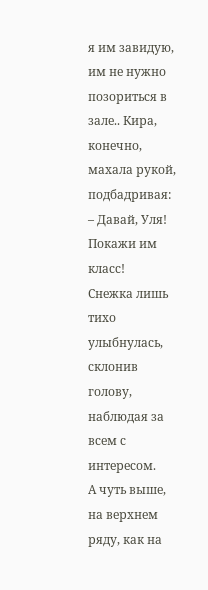я им завидую, им не нужно позориться в зале.. Кира, конечно, махала рукой, подбадривая:
– Давай, Уля! Покажи им класс!
Снежка лишь тихо улыбнулась, склонив голову, наблюдая за всем с интересом.
А чуть выше, на верхнем ряду, как на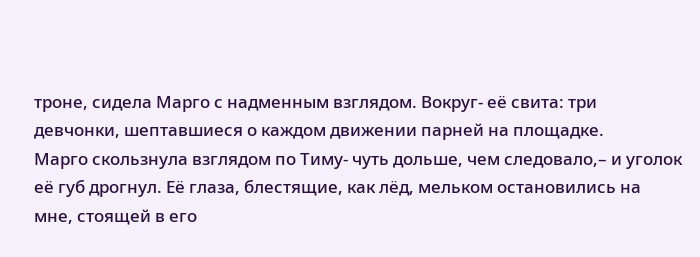троне, сидела Марго с надменным взглядом. Вокруг- её свита: три девчонки, шептавшиеся о каждом движении парней на площадке.
Марго скользнула взглядом по Тиму- чуть дольше, чем следовало,– и уголок её губ дрогнул. Её глаза, блестящие, как лёд, мельком остановились на мне, стоящей в его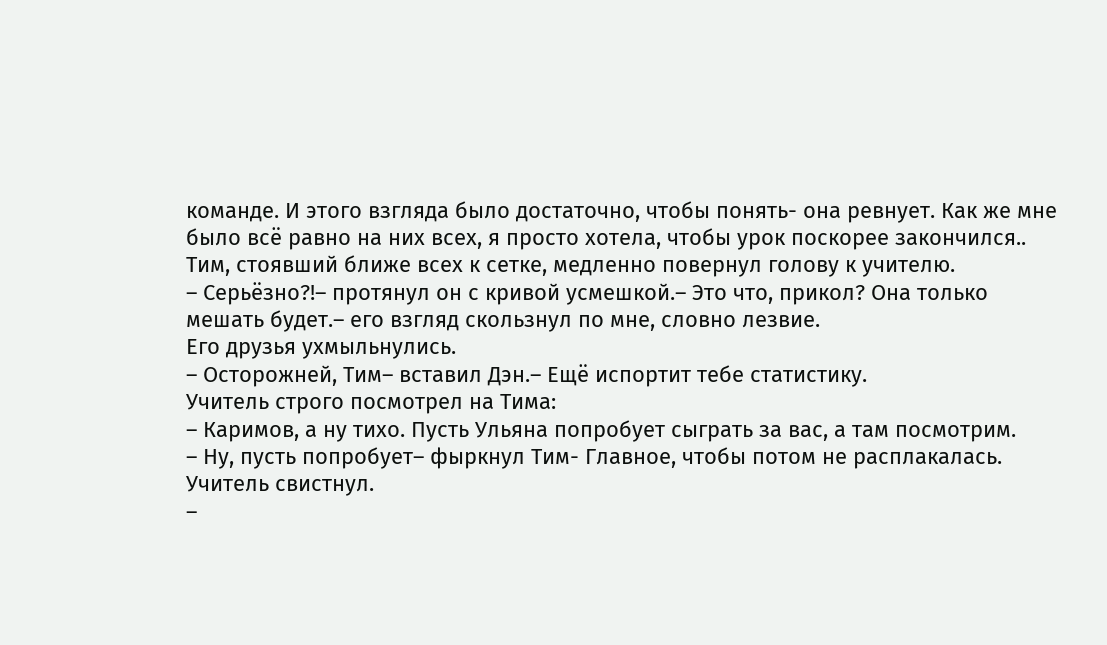команде. И этого взгляда было достаточно, чтобы понять- она ревнует. Как же мне было всё равно на них всех, я просто хотела, чтобы урок поскорее закончился..
Тим, стоявший ближе всех к сетке, медленно повернул голову к учителю.
– Серьёзно?!– протянул он с кривой усмешкой.– Это что, прикол? Она только мешать будет.– его взгляд скользнул по мне, словно лезвие.
Его друзья ухмыльнулись.
– Осторожней, Тим– вставил Дэн.– Ещё испортит тебе статистику.
Учитель строго посмотрел на Тима:
– Каримов, а ну тихо. Пусть Ульяна попробует сыграть за вас, а там посмотрим.
– Ну, пусть попробует– фыркнул Тим- Главное, чтобы потом не расплакалась.
Учитель свистнул.
–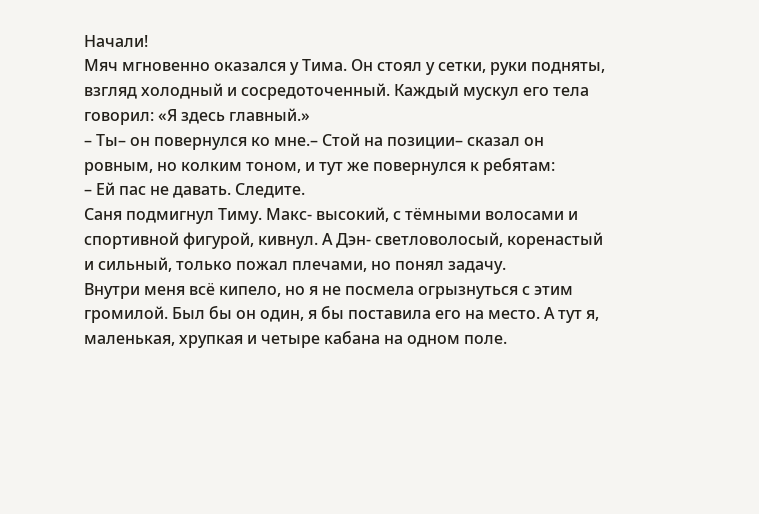Начали!
Мяч мгновенно оказался у Тима. Он стоял у сетки, руки подняты, взгляд холодный и сосредоточенный. Каждый мускул его тела говорил: «Я здесь главный.»
– Ты– он повернулся ко мне.– Стой на позиции– сказал он ровным, но колким тоном, и тут же повернулся к ребятам:
– Ей пас не давать. Следите.
Саня подмигнул Тиму. Макс- высокий, с тёмными волосами и спортивной фигурой, кивнул. А Дэн- светловолосый, коренастый и сильный, только пожал плечами, но понял задачу.
Внутри меня всё кипело, но я не посмела огрызнуться с этим громилой. Был бы он один, я бы поставила его на место. А тут я, маленькая, хрупкая и четыре кабана на одном поле.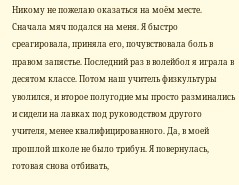Никому не пожелаю оказаться на моём месте.
Сначала мяч подался на меня. Я быстро среагировала, приняла его, почувствовала боль в правом запястье. Последний раз в волейбол я играла в десятом классе. Потом наш учитель физкультуры уволился, и второе полугодие мы просто разминались и сидели на лавках под руководством другого учителя, менее квалифицированного. Да, в моей прошлой школе не было трибун. Я повернулась, готовая снова отбивать,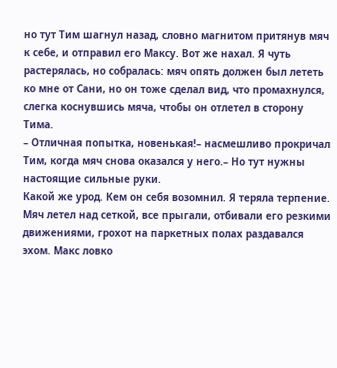но тут Тим шагнул назад, словно магнитом притянув мяч к себе, и отправил его Максу. Вот же нахал. Я чуть растерялась, но собралась: мяч опять должен был лететь ко мне от Сани, но он тоже сделал вид, что промахнулся, слегка коснувшись мяча, чтобы он отлетел в сторону Тима.
– Отличная попытка, новенькая!– насмешливо прокричал Тим, когда мяч снова оказался у него.– Но тут нужны настоящие сильные руки.
Какой же урод. Кем он себя возомнил. Я теряла терпение.
Мяч летел над сеткой, все прыгали, отбивали его резкими движениями, грохот на паркетных полах раздавался эхом. Макс ловко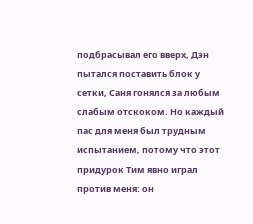подбрасывал его вверх, Дэн пытался поставить блок у сетки, Саня гонялся за любым слабым отскоком. Но каждый пас для меня был трудным испытанием, потому что этот придурок Тим явно играл против меня: он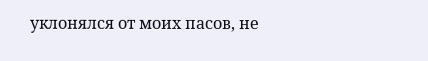уклонялся от моих пасов, не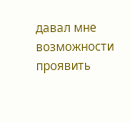давал мне возможности проявить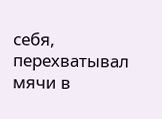себя, перехватывал мячи в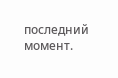последний момент.